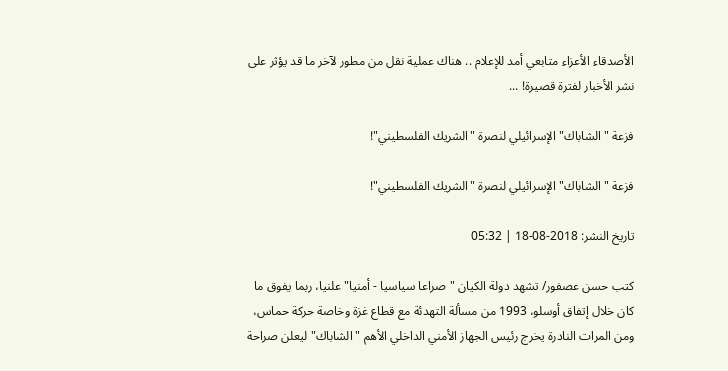الأصدقاء الأعزاء متابعي أمد للإعلام .. هناك عملية نقل من مطور لآخر ما قد يؤثر على نشر الأخبار لفترة قصيرة! ...

فزعة "الشاباك" الإسرائيلي لنصرة "الشريك الفلسطيني"!

فزعة "الشاباك" الإسرائيلي لنصرة "الشريك الفلسطيني"!

تاريخ النشر: 2018-08-18 | 05:32

كتب حسن عصفور/ تشهد دولة الكيان "صراعا سياسيا - أمنيا" علنيا، ربما يفوق ما كان خلال إتفاق أوسلو، 1993 من مسألة التهدئة مع قطاع غزة وخاصة حركة حماس، ومن المرات النادرة يخرج رئيس الجهاز الأمني الداخلي الأهم "الشاباك" ليعلن صراحة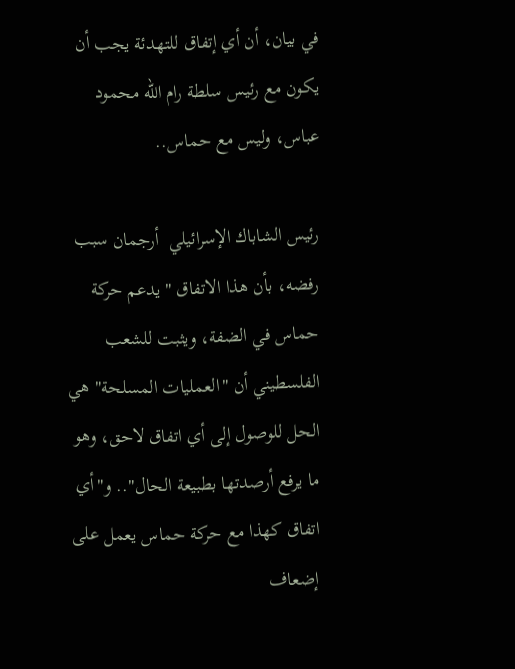في بيان، أن أي إتفاق للتهدئة يجب أن يكون مع رئيس سلطة رام الله محمود عباس، وليس مع حماس..

رئيس الشاباك الإسرائيلي  أرجمان سبب رفضه، بأن هذا الاتفاق "يدعم حركة حماس في الضفة، ويثبت للشعب الفلسطيني أن "العمليات المسلحة" هي الحل للوصول إلى أي اتفاق لاحق، وهو ما يرفع أرصدتها بطبيعة الحال".. و"أي اتفاق كهذا مع حركة حماس يعمل على إضعاف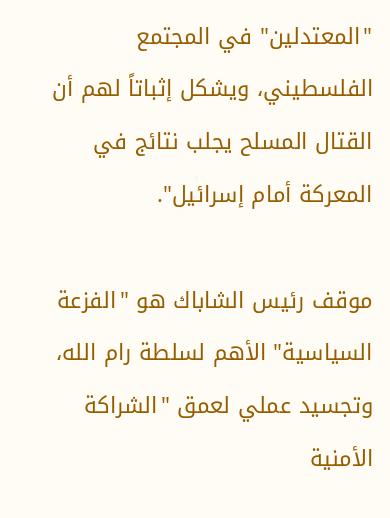"المعتدلين" في المجتمع الفلسطيني، ويشكل إثباتاً لهم أن القتال المسلح يجلب نتائج في المعركة أمام إسرائيل".

موقف رئيس الشاباك هو "الفزعة السياسية" الأهم لسلطة رام الله، وتجسيد عملي لعمق "الشراكة الأمنية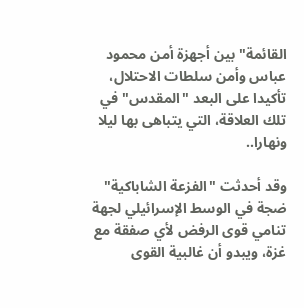القائمة" بين أجهزة أمن محمود عباس وأمن سلطات الاحتلال، تأكيدا على البعد "المقدس" في تلك العلاقة، التي يتباهى بها ليلا ونهارا..

وقد أحدثت "الفزعة الشاباكية" ضجة في الوسط الإسرائيلي لجهة تنامي قوى الرفض لأي صفقة مع غزة، ويبدو أن غالبية القوى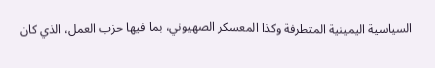السياسية اليمينية المتطرفة وكذا المعسكر الصهيوني، بما فيها حزب العمل، الذي كان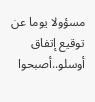مسؤولا يوما عن توقيع إتفاق أوسلو..أصبحوا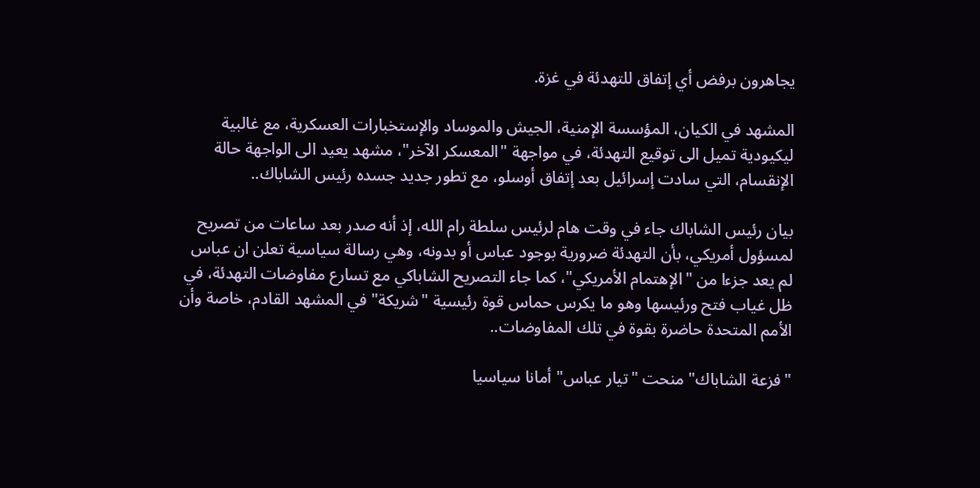يجاهرون برفض أي إتفاق للتهدئة في غزة.

المشهد في الكيان، المؤسسة الإمنية، الجيش والموساد والإستخبارات العسكرية، مع غالبية ليكيودية تميل الى توقيع التهدئة، في مواجهة "المعسكر الآخر"، مشهد يعيد الى الواجهة حالة الإنقسام، التي سادت إسرائيل بعد إتفاق أوسلو، مع تطور جديد جسده رئيس الشاباك..

بيان رئيس الشاباك جاء في وقت هام لرئيس سلطة رام الله، إذ أنه صدر بعد ساعات من تصريح لمسؤول أمريكي، بأن التهدئة ضرورية بوجود عباس أو بدونه، وهي رسالة سياسية تعلن ان عباس لم يعد جزءا من "الإهتمام الأمريكي"، كما جاء التصريح الشاباكي مع تسارع مفاوضات التهدئة، في ظل غياب فتح ورئيسها وهو ما يكرس حماس قوة رئيسية "شريكة" في المشهد القادم، خاصة وأن الأمم المتحدة حاضرة بقوة في تلك المفاوضات..

"فزعة الشاباك" منحت "تيار عباس" أمانا سياسيا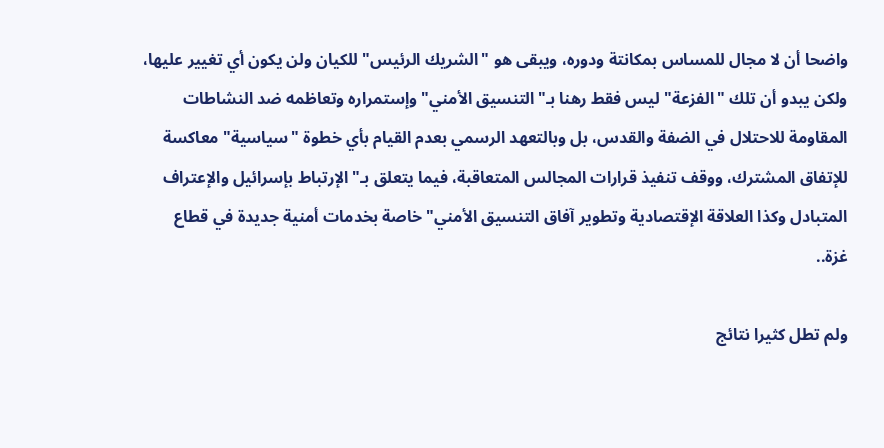واضحا أن لا مجال للمساس بمكانتة ودوره، ويبقى هو "الشريك الرئيس" للكيان ولن يكون أي تغيير عليها، ولكن يبدو أن تلك "الفزعة" ليس فقط رهنا بـ"التنسيق الأمني" وإستمراره وتعاظمه ضد النشاطات المقاومة للاحتلال في الضفة والقدس، بل وبالتعهد الرسمي بعدم القيام بأي خطوة "سياسية" معاكسة للإتفاق المشترك، ووقف تنفيذ قرارات المجالس المتعاقبة، فيما يتعلق بـ"الإرتباط بإسرائيل والإعتراف المتبادل وكذا العلاقة الإقتصادية وتطوير آفاق التنسيق الأمني" خاصة بخدمات أمنية جديدة في قطاع غزة..

ولم تطل كثيرا نتائج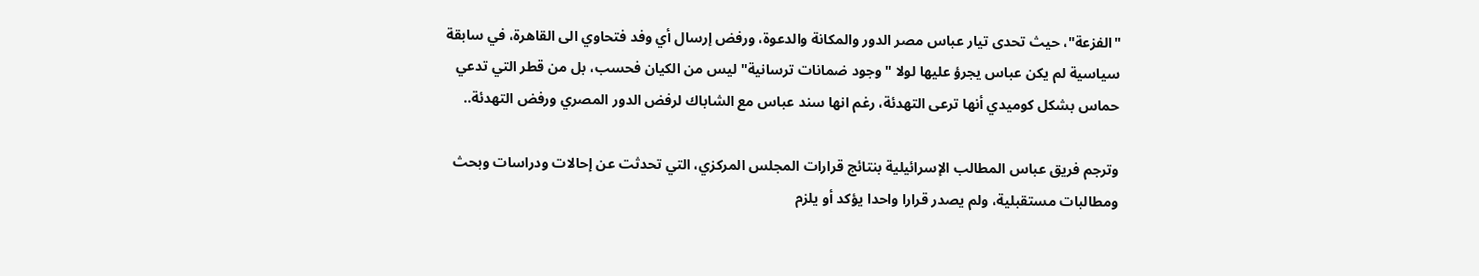"الفزعة"، حيث تحدى تيار عباس مصر الدور والمكانة والدعوة، ورفض إرسال أي وفد فتحاوي الى القاهرة، في سابقة سياسية لم يكن عباس يجرؤ عليها لولا "وجود ضمانات ترسانية" ليس من الكيان فحسب، بل من قطر التي تدعي حماس بشكل كوميدي أنها ترعى التهدئة، رغم انها سند عباس مع الشاباك لرفض الدور المصري ورفض التهدئة..

وترجم فريق عباس المطالب الإسرائيلية بنتائج قرارات المجلس المركزي، التي تحدثت عن إحالات ودراسات وبحث ومطالبات مستقبلية، ولم يصدر قرارا واحدا يؤكد أو يلزم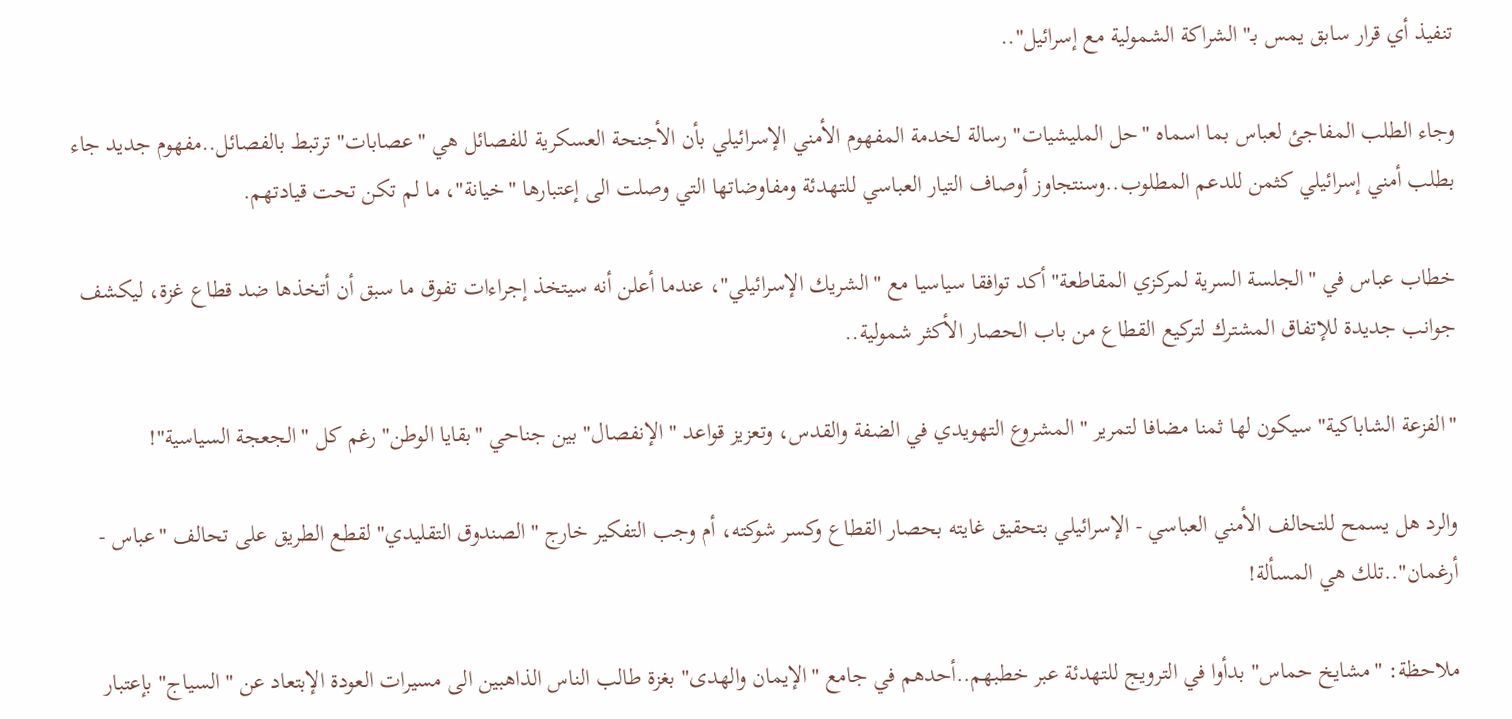تنفيذ أي قرار سابق يمس بـ"الشراكة الشمولية مع إسرائيل"..

وجاء الطلب المفاجئ لعباس بما اسماه "حل المليشيات" رسالة لخدمة المفهوم الأمني الإسرائيلي بأن الأجنحة العسكرية للفصائل هي "عصابات" ترتبط بالفصائل..مفهوم جديد جاء بطلب أمني إسرائيلي كثمن للدعم المطلوب..وسنتجاوز أوصاف التيار العباسي للتهدئة ومفاوضاتها التي وصلت الى إعتبارها "خيانة"، ما لم تكن تحت قيادتهم.

خطاب عباس في "الجلسة السرية لمركزي المقاطعة" أكد توافقا سياسيا مع "الشريك الإسرائيلي"، عندما أعلن أنه سيتخذ إجراءات تفوق ما سبق أن أتخذها ضد قطاع غزة، ليكشف جوانب جديدة للإتفاق المشترك لتركيع القطاع من باب الحصار الأكثر شمولية..

"الفزعة الشاباكية" سيكون لها ثمنا مضافا لتمرير "المشروع التهويدي في الضفة والقدس، وتعزيز قواعد " الإنفصال" بين جناحي "بقايا الوطن" رغم كل "الجعجة السياسية"!

والرد هل يسمح للتحالف الأمني العباسي - الإسرائيلي بتحقيق غايته بحصار القطاع وكسر شوكته، أم وجب التفكير خارج "الصندوق التقليدي" لقطع الطريق على تحالف "عباس - أرغمان"..تلك هي المسألة!

ملاحظة: "مشايخ حماس" بدأوا في الترويج للتهدئة عبر خطبهم..أحدهم في جامع "الإيمان والهدى" بغزة طالب الناس الذاهبين الى مسيرات العودة الإبتعاد عن "السياج" بإعتبار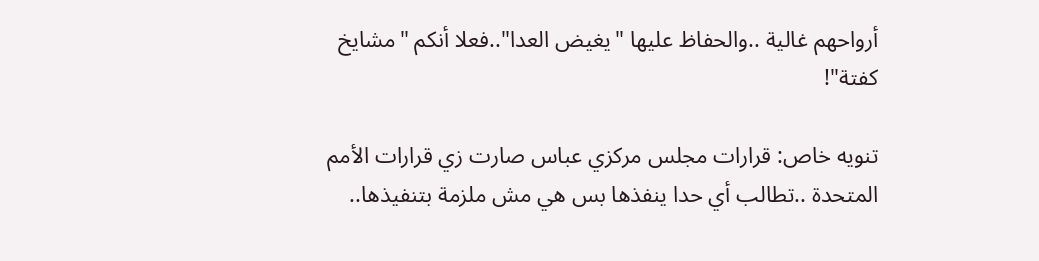أرواحهم غالية ..والحفاظ عليها "يغيض العدا"..فعلا أنكم "مشايخ كفتة"!

تنويه خاص: قرارات مجلس مركزي عباس صارت زي قرارات الأمم المتحدة ..تطالب أي حدا ينفذها بس هي مش ملزمة بتنفيذها..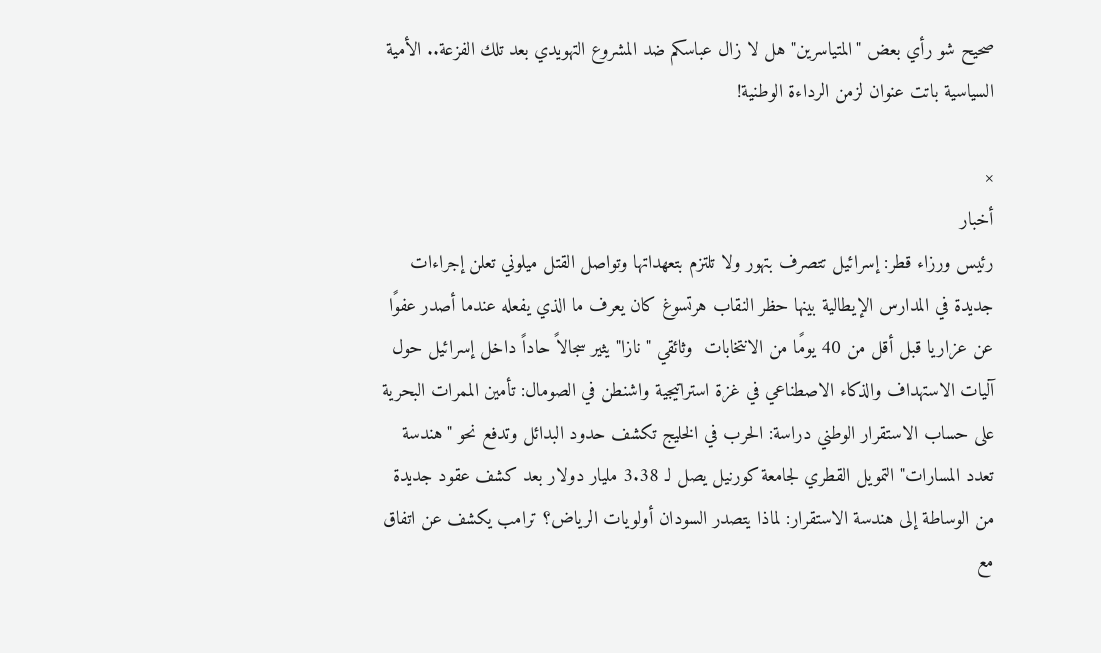صحيح شو رأي بعض "المتياسرين" هل لا زال عباسكم ضد المشروع التهويدي بعد تلك الفزعة.. الأمية السياسية باتت عنوان لزمن الرداءة الوطنية!

×
أخبار
رئيس ورزاء قطر: إسرائيل تتصرف بتهور ولا تلتزم بتعهداتها وتواصل القتل ميلوني تعلن إجراءات جديدة في المدارس الإيطالية بينها حظر النقاب هرتسوغ كان يعرف ما الذي يفعله عندما أصدر عفوًا عن عزاريا قبل أقل من 40 يومًا من الانتخابات  وثائقي "نازا" يثير سجالاً حاداً داخل إسرائيل حول آليات الاستهداف والذكاء الاصطناعي في غزة استراتيجية واشنطن في الصومال: تأمين الممرات البحرية على حساب الاستقرار الوطني دراسة: الحرب في الخليج تكشف حدود البدائل وتدفع نحو "هندسة تعدد المسارات" التمويل القطري لجامعة كورنيل يصل لـ 3.38 مليار دولار بعد كشف عقود جديدة من الوساطة إلى هندسة الاستقرار: لماذا يتصدر السودان أولويات الرياض؟ ترامب يكشف عن اتفاق مع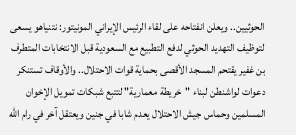الحوثيين.. ويعلن انفتاحه على لقاء الرئيس الإيراني المونيتور: نتنياهو يسعى لتوظيف التهديد الحوثي لدفع التطبيع مع السعودية قبل الانتخابات المتطرف بن غفير يقتحم المسجد الأقصى بحماية قوات الاحتلال.. والأوقاف تستنكر دعوات لواشنطن لبناء "خريطة معمارية" لتتبع شبكات تمويل الإخوان المسلمين وحماس جيش الاحتلال يعدم شابا في جنين ويعتقل آخر في رام الله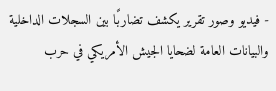- فيديو وصور تقرير يكشف تضاربًا بين السجلات الداخلية والبيانات العامة لضحايا الجيش الأمريكي في حرب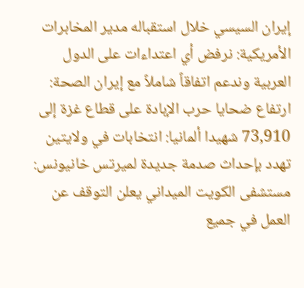إيران السيسي خلال استقباله مدير المخابرات الأمريكية: نرفض أي اعتداءات على الدول العربية وندعم اتفاقاً شاملاً مع إيران الصحة: ارتفاع ضحايا حرب الإبادة على قطاع غزة إلى 73,910 شهيدا ألمانيا: انتخابات في ولايتين تهدد بإحداث صدمة جديدة لميرتس خانيونس: مستشفى الكويت الميداني يعلن التوقف عن العمل في جميع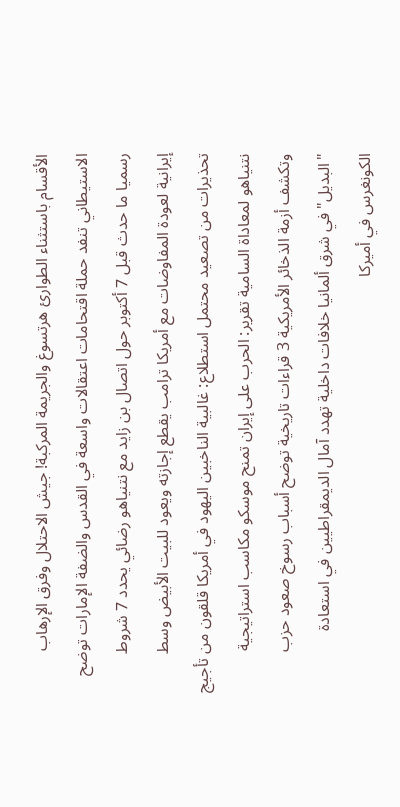الأقسام باستثناء الطوارئ هرتسوغ والجريمة المركبة! جيش الاحتلال وفرق الإرهاب الاستيطاني تنفد حملة اقتحامات اعتقالات واسعة في القدس والضفة الإمارات توضح رسميا ما حدث قبل 7 أكتوبر حول اتصال بن زايد مع نتنياهو رضائي يحدد 7 شروط إيرانية لعودة المفاوضات مع أمريكا ترامب يقطع إجازته ويعود للبيت الأبيض وسط تحذيرات من تصعيد محتمل استطلاع: غالبية الناخبين اليهود في أمريكا قلقون من تأجيج نتنياهو لمعاداة السامية تقرير: الحرب على إيران تمنح موسكو مكاسب استراتيجية وتكشف أزمة الذخائر الأمريكية 3 قراءات تاريخية توضح أسباب رسوخ صعود حزب "البديل" في شرق ألمانيا خلافات داخلية تهدد آمال الديمقراطيين في استعادة الكونغرس في أميركا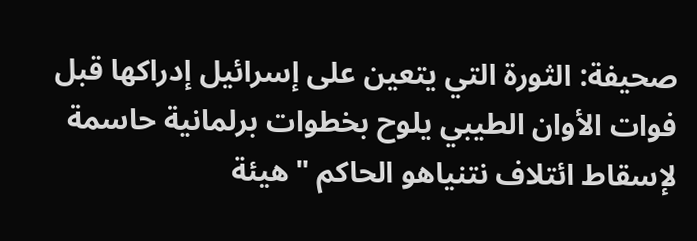صحيفة: الثورة التي يتعين على إسرائيل إدراكها قبل فوات الأوان الطيبي يلوح بخطوات برلمانية حاسمة لإسقاط ائتلاف نتنياهو الحاكم "هيئة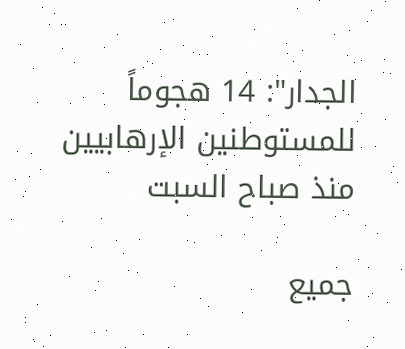الجدار": 14 هجوماً للمستوطنين الإرهابيين منذ صباح السبت

جميع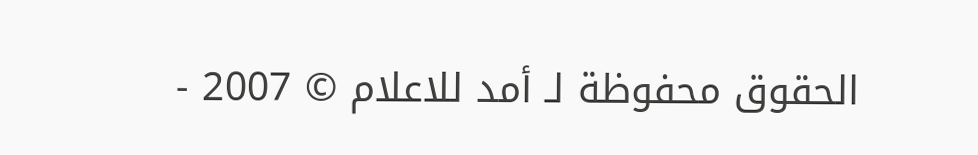الحقوق محفوظة لـ أمد للاعلام © 2007 -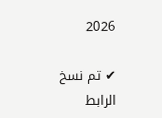2026

✔ تم نسخ الرابط